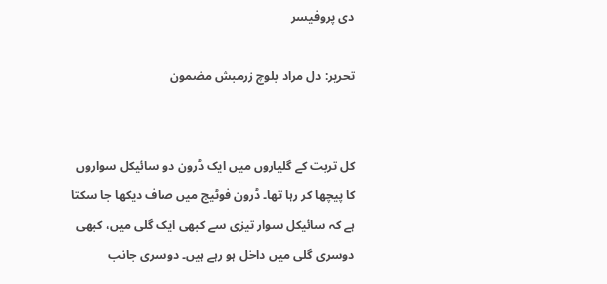دی پروفیسر

تحریر: دل مراد بلوچ زرمبش مضمون


کل تربت کے گلیاروں میں ایک ڈرون دو سائیکل سواروں کا پیچھا کر رہا تھا۔ ڈرون فوٹیج میں صاف دیکھا جا سکتا ہے کہ سائیکل سوار تیزی سے کبھی ایک گلی میں، کبھی دوسری گلی میں داخل ہو رہے ہیں۔ دوسری جانب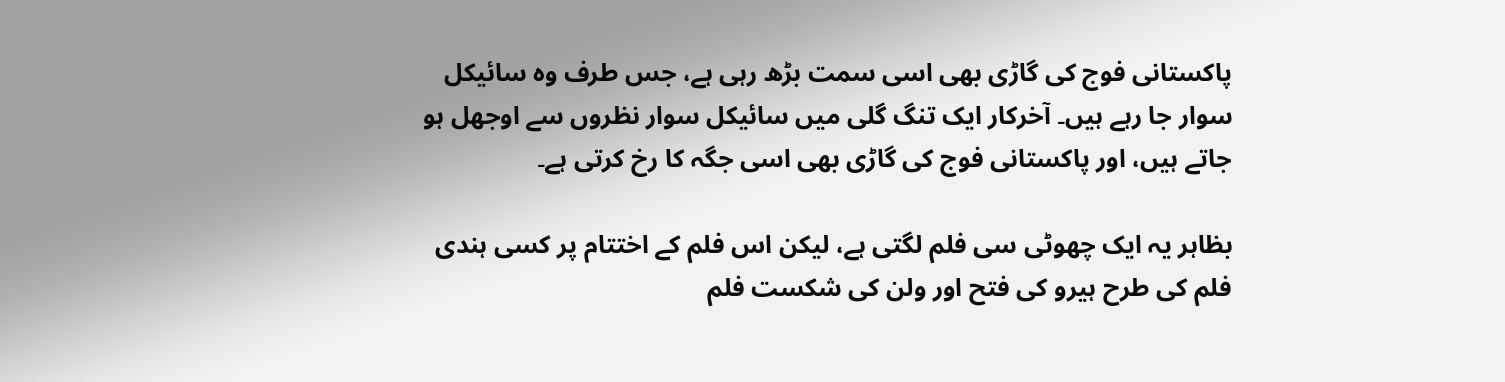پاکستانی فوج کی گاڑی بھی اسی سمت بڑھ رہی ہے، جس طرف وہ سائیکل سوار جا رہے ہیں۔ آخرکار ایک تنگ گلی میں سائیکل سوار نظروں سے اوجھل ہو جاتے ہیں، اور پاکستانی فوج کی گاڑی بھی اسی جگہ کا رخ کرتی ہے۔

بظاہر یہ ایک چھوٹی سی فلم لگتی ہے، لیکن اس فلم کے اختتام پر کسی ہندی فلم کی طرح ہیرو کی فتح اور ولن کی شکست فلم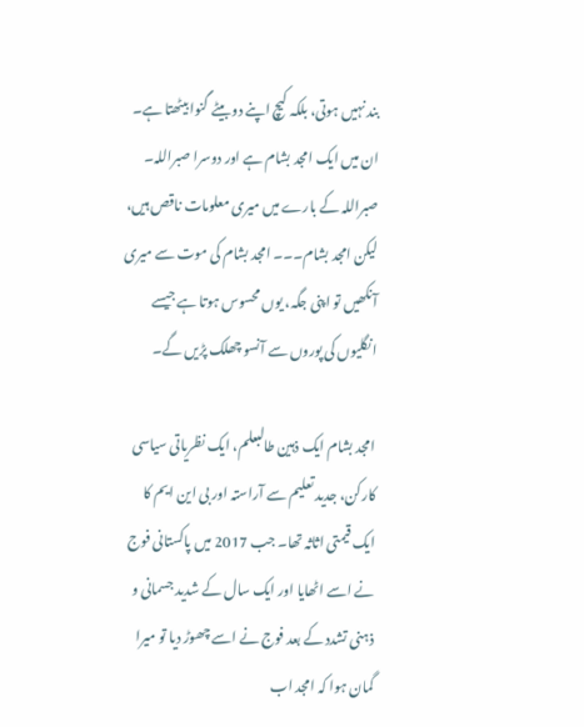بند نہیں ہوتی، بلکہ کیچ اپنے دو بیٹے گنوا بیٹھتا ہے۔ ان میں ایک امجد بشام ہے اور دوسرا صبراللہ۔ صبراللہ کے بارے میں میری معلومات ناقص ہیں، لیکن امجد بشام۔۔۔ امجد بشام کی موت سے میری آنکھیں تو اپنی جگہ، یوں محسوس ہوتا ہے جیسے انگلیوں کی پوروں سے آنسو چھلک پڑیں گے۔

امجد بشام ایک ذہین طالبعلم، ایک نظریاتی سیاسی کارکن، جدید تعلیم سے آراستہ اور بی این ایم کا ایک قیمتی اثاثہ تھا۔ جب 2017 میں پاکستانی فوج نے اسے اٹھایا اور ایک سال کے شدید جسمانی و ذہنی تشدد کے بعد فوج نے اسے چھوڑ دیا تو میرا  گمان ہوا کہ امجد اب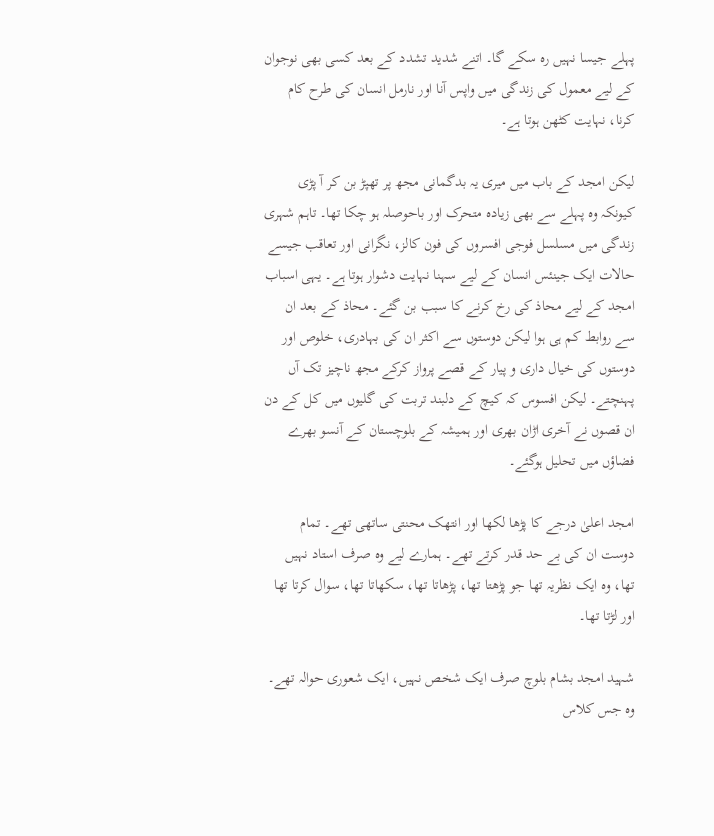پہلے جیسا نہیں رہ سکے گا۔ اتنے شدید تشدد کے بعد کسی بھی نوجوان کے لیے معمول کی زندگی میں واپس آنا اور نارمل انسان کی طرح کام کرنا، نہایت کٹھن ہوتا ہے۔

لیکن امجد کے باب میں میری یہ بدگمانی مجھ پر تھپڑ بن کر آ پڑی کیونکہ وہ پہلے سے بھی زیادہ متحرک اور باحوصلہ ہو چکا تھا۔ تاہم شہری زندگی میں مسلسل فوجی افسروں کی فون کالز، نگرانی اور تعاقب جیسے حالات ایک جینئس انسان کے لیے سہنا نہایت دشوار ہوتا ہے۔ یہی اسباب امجد کے لیے محاذ کی رخ کرنے کا سبب بن گئے۔ محاذ کے بعد ان سے روابط کم ہی ہوا لیکن دوستوں سے اکثر ان کی بہادری، خلوص اور دوستوں کی خیال داری و پیار کے قصے پرواز کرکے مجھ ناچیز تک آں پہنچتے۔ لیکن افسوس کہ کیچ کے دلبند تربت کی گلیوں میں کل کے دن ان قصوں نے آخری اڑان بھری اور ہمیشہ کے بلوچستان کے آنسو بھرے فضاؤں میں تحلیل ہوگئے۔

امجد اعلیٰ درجے کا پڑھا لکھا اور انتھک محنتی ساتھی تھے۔ تمام دوست ان کی بے حد قدر کرتے تھے۔ ہمارے لیے وہ صرف استاد نہیں تھا، وہ ایک نظریہ تھا جو پڑھتا تھا، پڑھاتا تھا، سکھاتا تھا، سوال کرتا تھا اور لڑتا تھا۔

شہید امجد بشام بلوچ صرف ایک شخص نہیں، ایک شعوری حوالہ تھے۔ وہ جس کلاس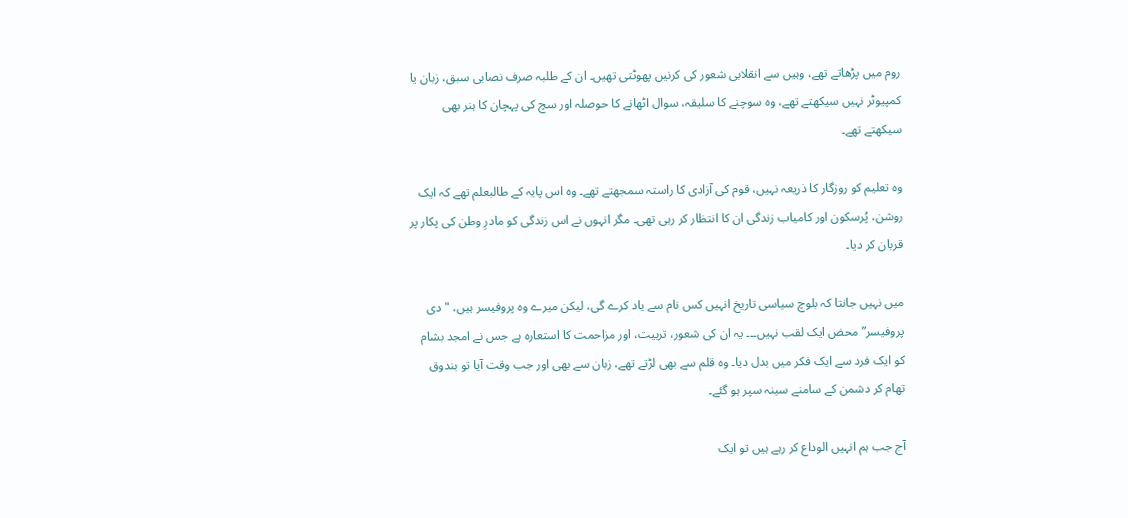روم میں پڑھاتے تھے، وہیں سے انقلابی شعور کی کرنیں پھوٹتی تھیں۔ ان کے طلبہ صرف نصابی سبق، زبان یا کمپیوٹر نہیں سیکھتے تھے، وہ سوچنے کا سلیقہ، سوال اٹھانے کا حوصلہ اور سچ کی پہچان کا ہنر بھی سیکھتے تھے۔

وہ تعلیم کو روزگار کا ذریعہ نہیں، قوم کی آزادی کا راستہ سمجھتے تھے۔ وہ اس پایہ کے طالبعلم تھے کہ ایک روشن، پُرسکون اور کامیاب زندگی ان کا انتظار کر رہی تھی۔ مگر انہوں نے اس زندگی کو مادرِ وطن کی پکار پر قربان کر دیا۔

میں نہیں جانتا کہ بلوچ سیاسی تاریخ انہیں کس نام سے یاد کرے گی، لیکن میرے وہ پروفیسر ہیں، "دی پروفیسر” محض ایک لقب نہیں۔۔۔ یہ ان کی شعور، تربیت، اور مزاحمت کا استعارہ ہے جس نے امجد بشام کو ایک فرد سے ایک فکر میں بدل دیا۔ وہ قلم سے بھی لڑتے تھے، زبان سے بھی اور جب وقت آیا تو بندوق تھام کر دشمن کے سامنے سینہ سپر ہو گئے۔

آج جب ہم انہیں الوداع کر رہے ہیں تو ایک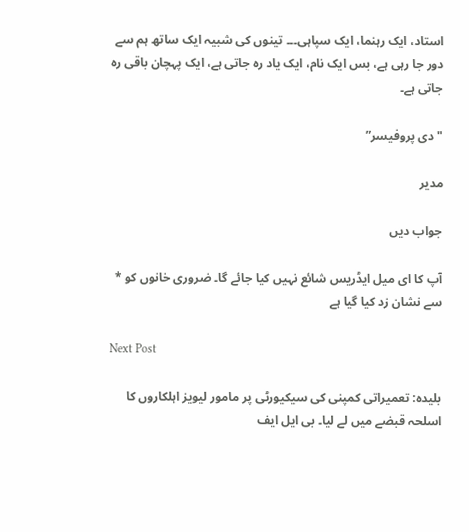استاد، ایک رہنما، ایک سپاہی۔۔۔ تینوں کی شبیہ ایک ساتھ ہم سے دور جا رہی ہے، بس ایک نام، ایک یاد رہ جاتی ہے، ایک پہچان باقی رہ جاتی ہے۔

"دی پروفیسر”

مدیر

جواب دیں

آپ کا ای میل ایڈریس شائع نہیں کیا جائے گا۔ ضروری خانوں کو * سے نشان زد کیا گیا ہے

Next Post

بلیدہ: تعمیراتی کمپنی کی سیکیورٹی پر مامور لیویز اہلکاروں کا اسلحہ قبضے میں لے لیا۔ بی ایل ایف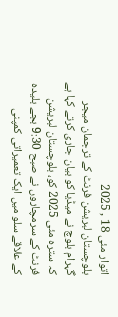اتوار مئی 18 , 2025
بلوچستان لبریشن فرنٹ کے ترجمان میجر گہرام بلوچ نے میڈیا کو بیان جاری کرتے کہا ہے کہ سترہ مئی 2025 کو، بلوچستان لبریشن فرنٹ کے سرمچاروں نے صبح 9:30 بجے بلیدہ کے علاقے سلو میں ایک تعمیراتی کمپنی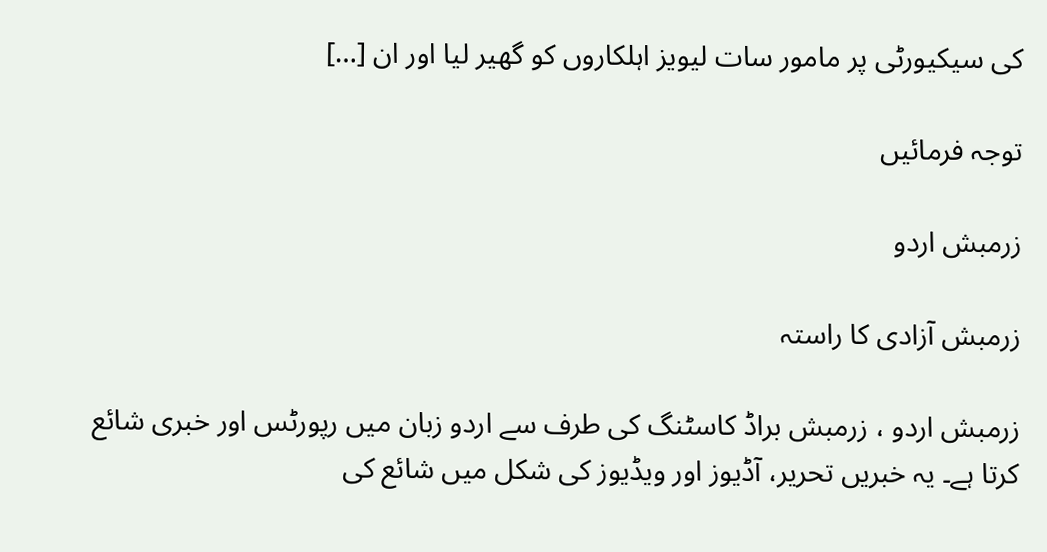کی سیکیورٹی پر مامور سات لیویز اہلکاروں کو گھیر لیا اور ان […]

توجہ فرمائیں

زرمبش اردو

زرمبش آزادی کا راستہ

زرمبش اردو ، زرمبش براڈ کاسٹنگ کی طرف سے اردو زبان میں رپورٹس اور خبری شائع کرتا ہے۔ یہ خبریں تحریر، آڈیوز اور ویڈیوز کی شکل میں شائع کی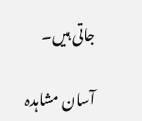جاتی ہیں۔

آسان مشاہدہ